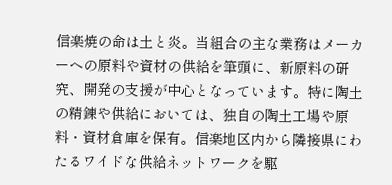信楽焼の命は土と炎。当組合の主な業務はメーカーヘの原料や資材の供給を筆頭に、新原料の研究、開発の支援が中心となっています。特に陶土の精錬や供給においては、独自の陶土工場や原料・資材倉庫を保有。信楽地区内から隣接県にわたるワイドな供給ネットワークを駆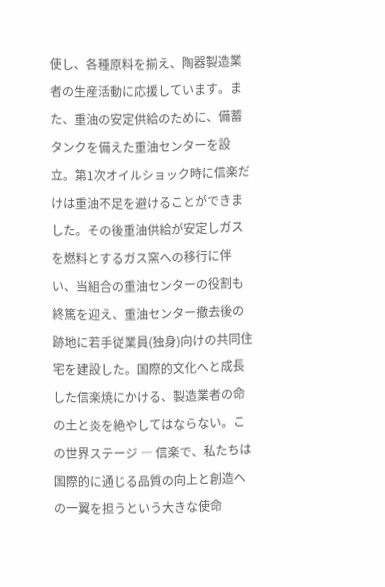使し、各種原料を揃え、陶器製造業者の生産活動に応援しています。また、重油の安定供給のために、備蓄タンクを備えた重油センターを設立。第1次オイルショック時に信楽だけは重油不足を避けることができました。その後重油供給が安定しガスを燃料とするガス窯への移行に伴い、当組合の重油センターの役割も終篤を迎え、重油センター撤去後の跡地に若手従業員(独身)向けの共同住宅を建設した。国際的文化へと成長した信楽焼にかける、製造業者の命の土と炎を絶やしてはならない。この世界ステージ ― 信楽で、私たちは国際的に通じる品質の向上と創造への一翼を担うという大きな使命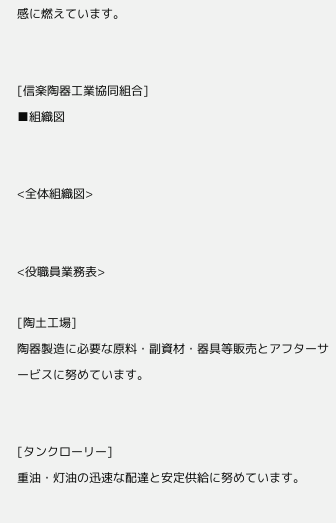感に燃えています。


[信楽陶器工業協同組合]
■組織図


<全体組織図>


<役職員業務表>

[陶土工場]
陶器製造に必要な原料・副資材・器具等販売とアフターサービスに努めています。


[タンクローリー]
重油・灯油の迅速な配達と安定供給に努めています。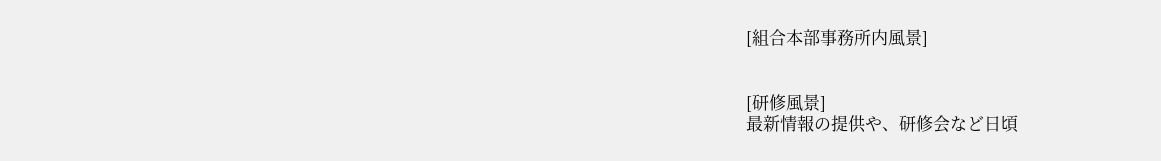[組合本部事務所内風景]


[研修風景]
最新情報の提供や、研修会など日頃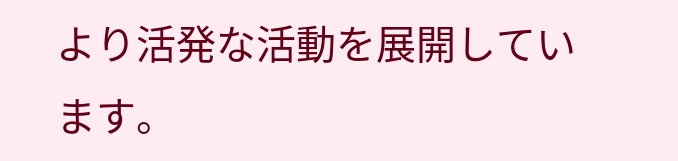より活発な活動を展開しています。